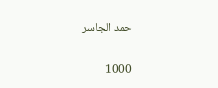حمد الجاسر

1000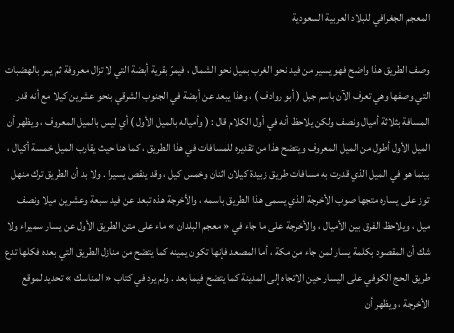المعجم الجغرافي للبلاد العربية السعودية

وصف الطريق هذا واضح فهو يسير من فيد نحو الغرب بميل نحو الشمال ، فيمرّ بقرية أبضة التي لا تزال معروفة ثم يمر بالهضبات التي وصفها وهي تعرف الآن باسم جبل ( أبو روادف ) ، وهذا يبعد عن أبضة في الجنوب الشرقي بنحو عشرين كيلا مع أنه قدر المسافة بثلاثة أميال ونصف ولكن يلاحظ أنه في أول الكلام قال : ( وأمياله بالميل الأول ) أي ليس بالميل المعروف ، ويظهر أن الميل الأول أطول من الميل المعروف ويتضح هذا من تقديره للمسافات في هذا الطريق ، كما هنا حيث يقارب الميل خمسة أكيال ، بينما هو في الميل الذي قدرت به مسافات طريق زبيدة كيلان اثنان وخمس كيل ، وقد ينقص يسيرا . ولا بد أن الطريق ترك منهل توز على يساره متجها صوب الأخرجة الذي يسمى هذا الطريق باسمه ، والأخرجة هذه تبعد عن فيد سبعة وعشرين ميلا ونصف ميل ، ويلاحظ الفرق بين الأميال ، والأخرجة على ما جاء في « معجم البلدان » ماء على متن الطريق الأول عن يسار سميراء ولا شك أن المقصود بكلمة يسار لمن جاء من مكة ، أما المصعد فإنها تكون يمينه كما يتضح من منازل الطريق التي بعده فكلها تدع طريق الحج الكوفي على اليسار حين الاتجاه إلى المدينة كما يتضح فيما بعد . ولم يرد في كتاب « المناسك » تحديد لموقع الأخرجة ، ويظهر أن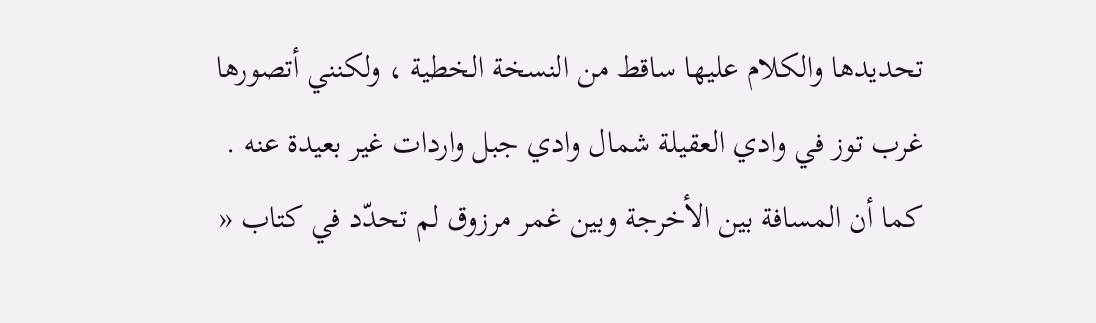تحديدها والكلام عليها ساقط من النسخة الخطية ، ولكنني أتصورها غرب توز في وادي العقيلة شمال وادي جبل واردات غير بعيدة عنه . كما أن المسافة بين الأخرجة وبين غمر مرزوق لم تحدّد في كتاب «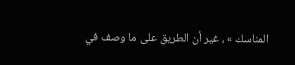المناسك » ، غير أن الطريق على ما وصف في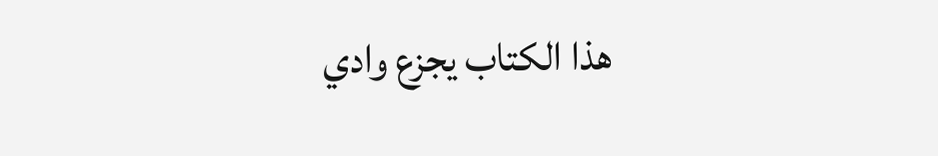هذا الكتاب يجزع وادي